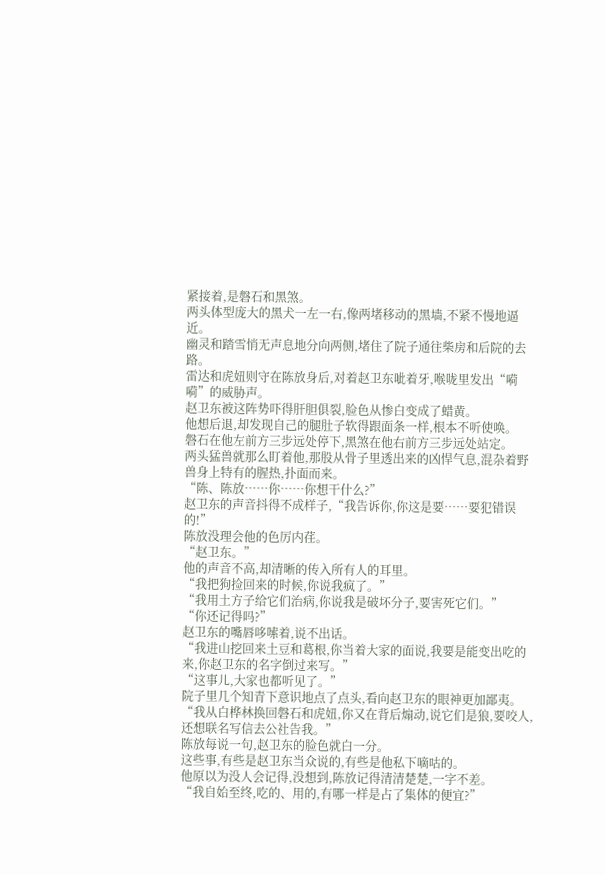紧接着,是磐石和黑煞。
两头体型庞大的黑犬一左一右,像两堵移动的黑墙,不紧不慢地逼近。
幽灵和踏雪悄无声息地分向两侧,堵住了院子通往柴房和后院的去路。
雷达和虎妞则守在陈放身后,对着赵卫东呲着牙,喉咙里发出“嗬嗬”的威胁声。
赵卫东被这阵势吓得肝胆俱裂,脸色从惨白变成了蜡黄。
他想后退,却发现自己的腿肚子软得跟面条一样,根本不听使唤。
磐石在他左前方三步远处停下,黑煞在他右前方三步远处站定。
两头猛兽就那么盯着他,那股从骨子里透出来的凶悍气息,混杂着野兽身上特有的腥热,扑面而来。
“陈、陈放……你……你想干什么?”
赵卫东的声音抖得不成样子,“我告诉你,你这是要……要犯错误的!”
陈放没理会他的色厉内荏。
“赵卫东。”
他的声音不高,却清晰的传入所有人的耳里。
“我把狗捡回来的时候,你说我疯了。”
“我用土方子给它们治病,你说我是破坏分子,要害死它们。”
“你还记得吗?”
赵卫东的嘴唇哆嗦着,说不出话。
“我进山挖回来土豆和葛根,你当着大家的面说,我要是能变出吃的来,你赵卫东的名字倒过来写。”
“这事儿,大家也都听见了。”
院子里几个知青下意识地点了点头,看向赵卫东的眼神更加鄙夷。
“我从白桦林换回磐石和虎妞,你又在背后煽动,说它们是狼,要咬人,还想联名写信去公社告我。”
陈放每说一句,赵卫东的脸色就白一分。
这些事,有些是赵卫东当众说的,有些是他私下嘀咕的。
他原以为没人会记得,没想到,陈放记得清清楚楚,一字不差。
“我自始至终,吃的、用的,有哪一样是占了集体的便宜?”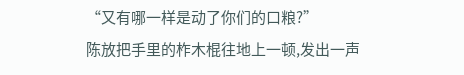“又有哪一样是动了你们的口粮?”
陈放把手里的柞木棍往地上一顿,发出一声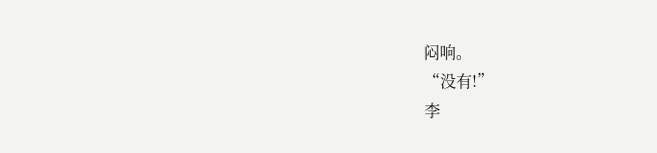闷响。
“没有!”
李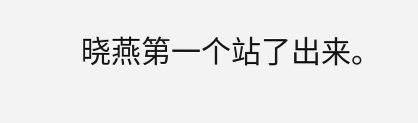晓燕第一个站了出来。